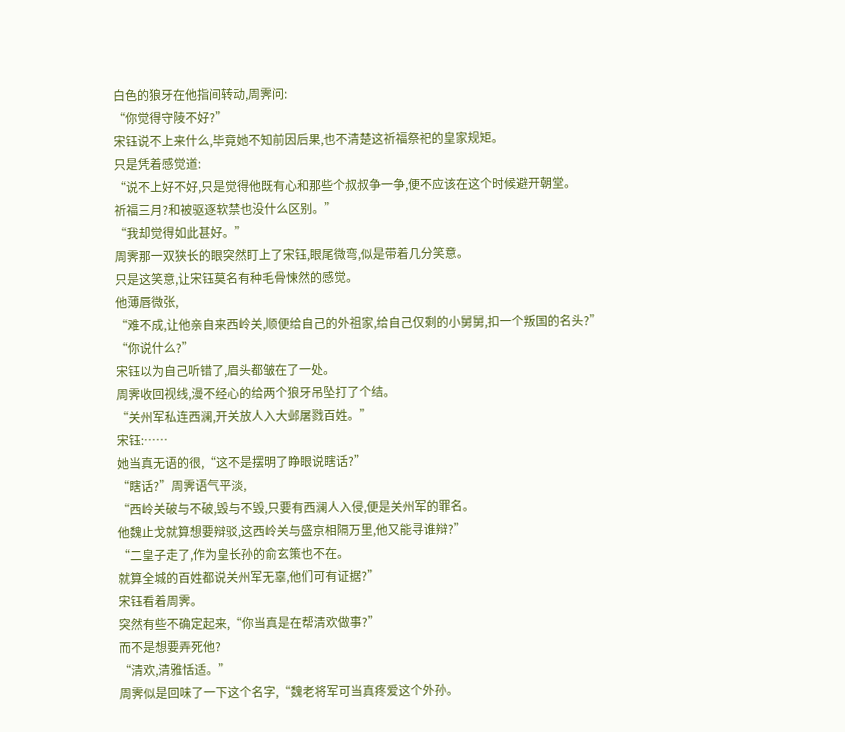白色的狼牙在他指间转动,周霁问:
“你觉得守陵不好?”
宋钰说不上来什么,毕竟她不知前因后果,也不清楚这祈福祭祀的皇家规矩。
只是凭着感觉道:
“说不上好不好,只是觉得他既有心和那些个叔叔争一争,便不应该在这个时候避开朝堂。
祈福三月?和被驱逐软禁也没什么区别。”
“我却觉得如此甚好。”
周霁那一双狭长的眼突然盯上了宋钰,眼尾微弯,似是带着几分笑意。
只是这笑意,让宋钰莫名有种毛骨悚然的感觉。
他薄唇微张,
“难不成,让他亲自来西岭关,顺便给自己的外祖家,给自己仅剩的小舅舅,扣一个叛国的名头?”
“你说什么?”
宋钰以为自己听错了,眉头都皱在了一处。
周霁收回视线,漫不经心的给两个狼牙吊坠打了个结。
“关州军私连西澜,开关放人入大邺屠戮百姓。”
宋钰:……
她当真无语的很,“这不是摆明了睁眼说瞎话?”
“瞎话?”周霁语气平淡,
“西岭关破与不破,毁与不毁,只要有西澜人入侵,便是关州军的罪名。
他魏止戈就算想要辩驳,这西岭关与盛京相隔万里,他又能寻谁辩?”
“二皇子走了,作为皇长孙的俞玄策也不在。
就算全城的百姓都说关州军无辜,他们可有证据?”
宋钰看着周霁。
突然有些不确定起来,“你当真是在帮清欢做事?”
而不是想要弄死他?
“清欢,清雅恬适。”
周霁似是回味了一下这个名字,“魏老将军可当真疼爱这个外孙。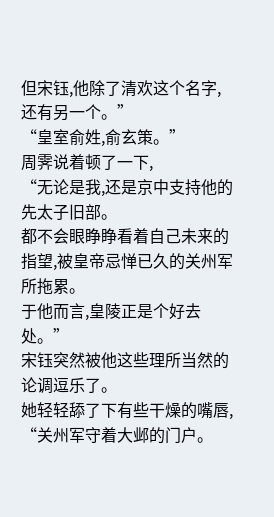但宋钰,他除了清欢这个名字,还有另一个。”
“皇室俞姓,俞玄策。”
周霁说着顿了一下,
“无论是我,还是京中支持他的先太子旧部。
都不会眼睁睁看着自己未来的指望,被皇帝忌惮已久的关州军所拖累。
于他而言,皇陵正是个好去处。”
宋钰突然被他这些理所当然的论调逗乐了。
她轻轻舔了下有些干燥的嘴唇,
“关州军守着大邺的门户。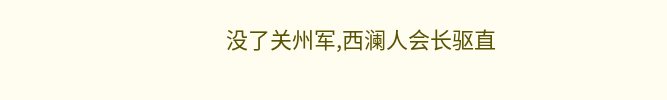没了关州军,西澜人会长驱直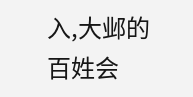入,大邺的百姓会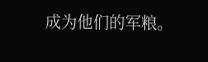成为他们的军粮。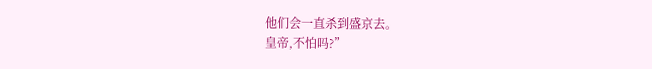他们会一直杀到盛京去。
皇帝,不怕吗?”